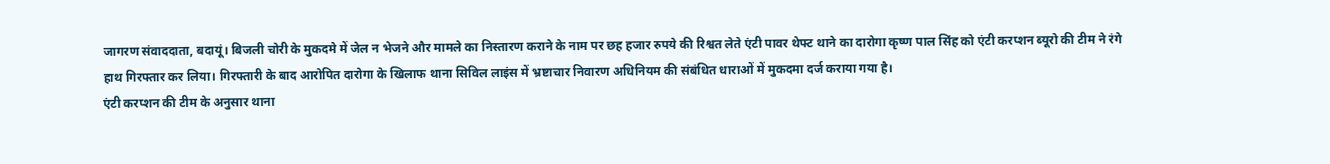जागरण संवाददाता, बदायूं। बिजली चोरी के मुकदमे में जेल न भेजने और मामले का निस्तारण कराने के नाम पर छह हजार रुपये की रिश्वत लेते एंटी पावर थेफ्ट थाने का दारोगा कृष्ण पाल सिंह को एंटी करप्शन ब्यूरो की टीम ने रंगे हाथ गिरफ्तार कर लिया। गिरफ्तारी के बाद आरोपित दारोगा के खिलाफ थाना सिविल लाइंस में भ्रष्टाचार निवारण अधिनियम की संबंधित धाराओं में मुकदमा दर्ज कराया गया है।
एंटी करप्शन की टीम के अनुसार थाना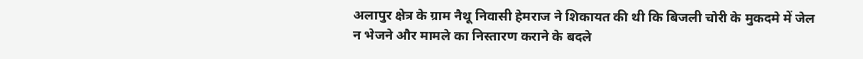अलापुर क्षेत्र के ग्राम नैथू निवासी हेमराज ने शिकायत की थी कि बिजली चोरी के मुकदमे में जेल न भेजने और मामले का निस्तारण कराने के बदले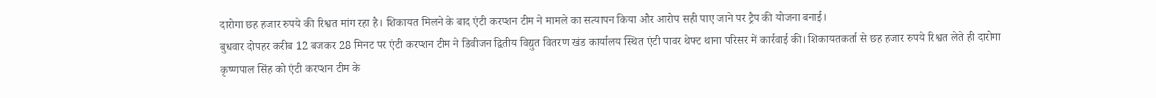दारोगा छह हजार रुपये की रिश्वत मांग रहा है। शिकायत मिलने के बाद एंटी करप्शन टीम ने मामले का सत्यापन किया और आरोप सही पाए जाने पर ट्रैप की योजना बनाई।
बुधवार दोपहर करीब 12 बजकर 28 मिनट पर एंटी करप्शन टीम ने डिवीजन द्वितीय विद्युत वितरण खंड कार्यालय स्थित एंटी पावर थेफ्ट थाना परिसर में कार्रवाई की। शिकायतकर्ता से छह हजार रुपये रिश्वत लेते ही दारोगा कृष्णपाल सिंह को एंटी करप्शन टीम के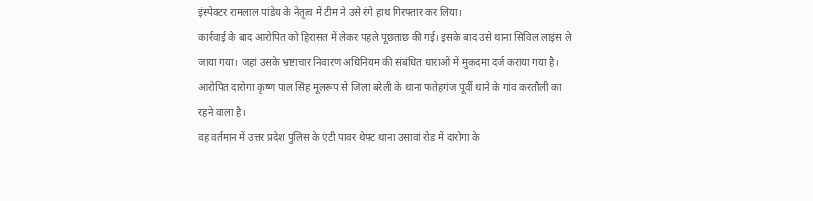इंस्पेक्टर रामलाल पांडेय के नेतृत्व में टीम ने उसे रंगे हाथ गिरफ्तार कर लिया।
कार्रवाई के बाद आरोपित को हिरासत में लेकर पहले पूछताछ की गई। इसके बाद उसे थाना सिविल लाइंस ले जाया गया। जहां उसके भ्रष्टाचार निवारण अधिनियम की संबंधित धाराओं में मुकदमा दर्ज कराया गया है। आरोपित दारोगा कृष्ण पाल सिंह मूलरूप से जिला बरेली के थाना फतेहगंज पूर्वी थाने के गांव करतौली का रहने वाला है।
वह वर्तमान में उत्तर प्रदेश पुलिस के एंटी पावर थेफ्ट थाना उसावां रोड में दारोगा के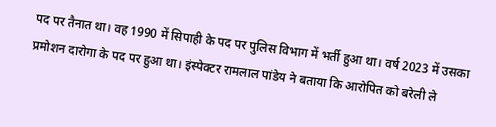पद पर तैनात था। वह 1990 में सिपाही के पद पर पुलिस विभाग में भर्ती हुआ था। वर्ष 2023 में उसका प्रमोशन दारोगा के पद पर हुआ था। इंस्पेक्टर रामलाल पांडेय ने बताया कि आरोपित को बरेली ले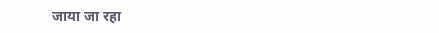जाया जा रहा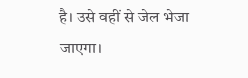है। उसे वहीं से जेल भेजा जाएगा।